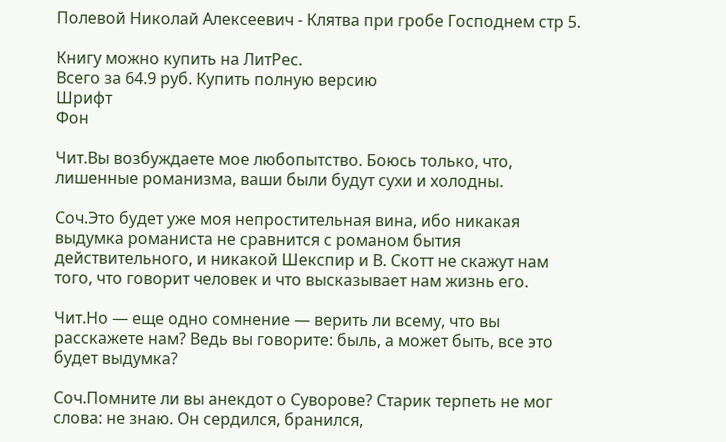Полевой Николай Алексеевич - Клятва при гробе Господнем стр 5.

Книгу можно купить на ЛитРес.
Всего за 64.9 руб. Купить полную версию
Шрифт
Фон

Чит.Вы возбуждаете мое любопытство. Боюсь только, что, лишенные романизма, ваши были будут сухи и холодны.

Соч.Это будет уже моя непростительная вина, ибо никакая выдумка романиста не сравнится с романом бытия действительного, и никакой Шекспир и В. Скотт не скажут нам того, что говорит человек и что высказывает нам жизнь его.

Чит.Но — еще одно сомнение — верить ли всему, что вы расскажете нам? Ведь вы говорите: быль, а может быть, все это будет выдумка?

Соч.Помните ли вы анекдот о Суворове? Старик терпеть не мог слова: не знаю. Он сердился, бранился,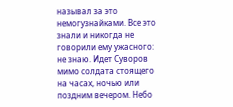называл за это немогузнайками. Все это знали и никогда не говорили ему ужасного: не знаю. Идет Суворов мимо солдата стоящего на часах, ночью или поздним вечером. Небо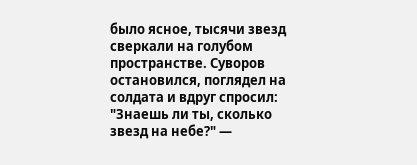было ясное, тысячи звезд сверкали на голубом пространстве. Суворов остановился, поглядел на солдата и вдруг спросил: "Знаешь ли ты, сколько звезд на небе?" —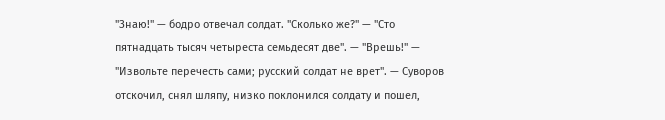"Знаю!" — бодро отвечал солдат. "Сколько же?" — "Сто пятнадцать тысяч четыреста семьдесят две". — "Врешь!" — "Извольте перечесть сами; русский солдат не врет". — Суворов отскочил, снял шляпу, низко поклонился солдату и пошел,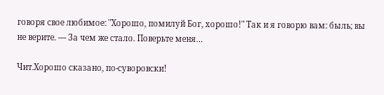говоря свое любимое: "Хорошо, помилуй Бог, хорошо!" Так и я говорю вам: быль; вы не верите. — За чем же стало. Поверьте меня…

Чит.Хорошо сказано, по-суворовски!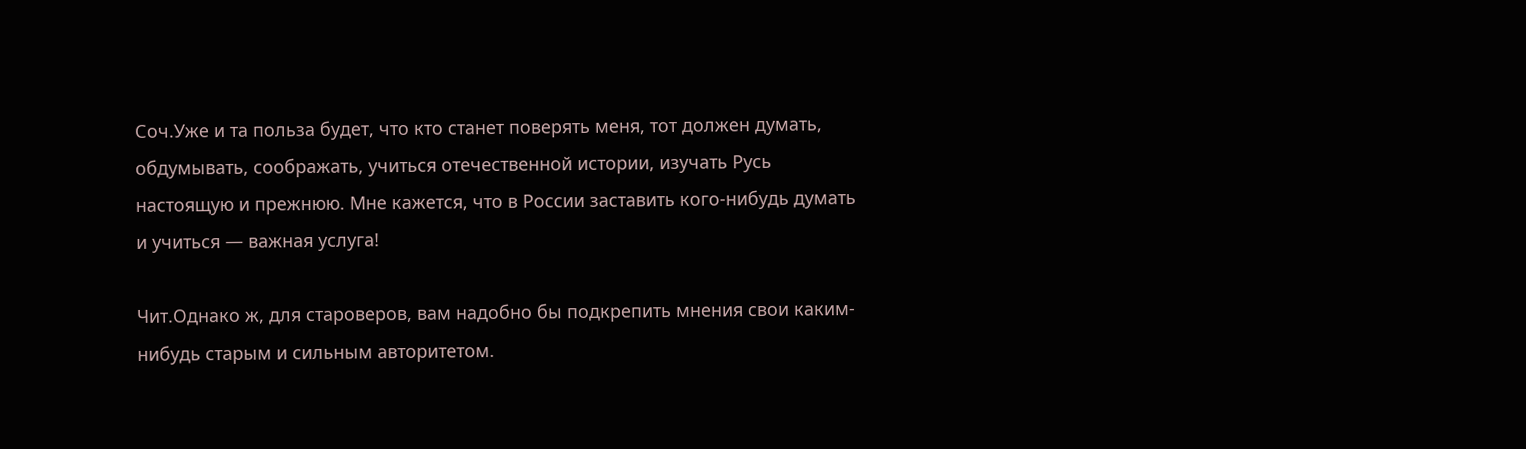Соч.Уже и та польза будет, что кто станет поверять меня, тот должен думать, обдумывать, соображать, учиться отечественной истории, изучать Русь настоящую и прежнюю. Мне кажется, что в России заставить кого-нибудь думать и учиться — важная услуга!

Чит.Однако ж, для староверов, вам надобно бы подкрепить мнения свои каким-нибудь старым и сильным авторитетом.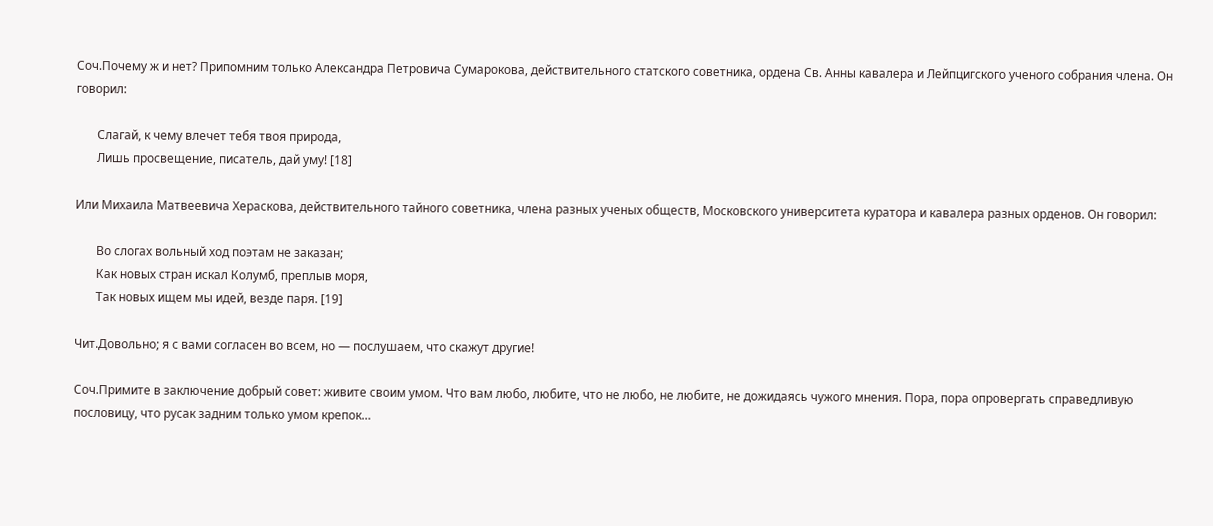Соч.Почему ж и нет? Припомним только Александра Петровича Сумарокова, действительного статского советника, ордена Св. Анны кавалера и Лейпцигского ученого собрания члена. Он говорил:

       Слагай, к чему влечет тебя твоя природа,
       Лишь просвещение, писатель, дай уму! [18]

Или Михаила Матвеевича Хераскова, действительного тайного советника, члена разных ученых обществ, Московского университета куратора и кавалера разных орденов. Он говорил:

       Во слогах вольный ход поэтам не заказан;
       Как новых стран искал Колумб, преплыв моря,
       Так новых ищем мы идей, везде паря. [19]

Чит.Довольно; я с вами согласен во всем, но — послушаем, что скажут другие!

Соч.Примите в заключение добрый совет: живите своим умом. Что вам любо, любите, что не любо, не любите, не дожидаясь чужого мнения. Пора, пора опровергать справедливую пословицу, что русак задним только умом крепок…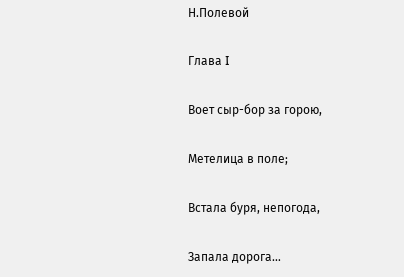Н.Полевой

Глава I

Воет сыр-бор за горою,

Метелица в поле;

Встала буря, непогода,

Запала дорога…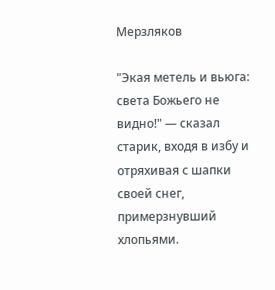Мерзляков

"Экая метель и вьюга: света Божьего не видно!" — сказал старик, входя в избу и отряхивая с шапки своей снег, примерзнувший хлопьями.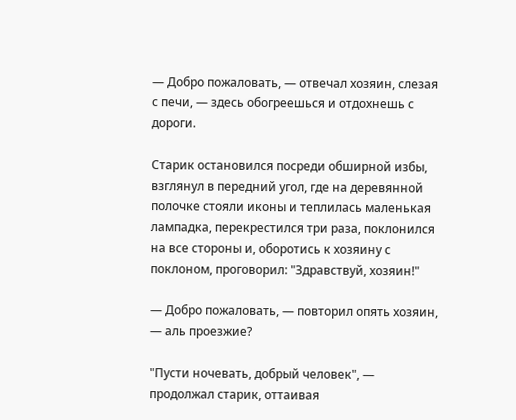— Добро пожаловать, — отвечал хозяин, слезая с печи, — здесь обогреешься и отдохнешь с дороги.

Старик остановился посреди обширной избы, взглянул в передний угол, где на деревянной полочке стояли иконы и теплилась маленькая лампадка, перекрестился три раза, поклонился на все стороны и, оборотись к хозяину с поклоном, проговорил: "Здравствуй, хозяин!"

— Добро пожаловать, — повторил опять хозяин, — аль проезжие?

"Пусти ночевать, добрый человек", — продолжал старик, оттаивая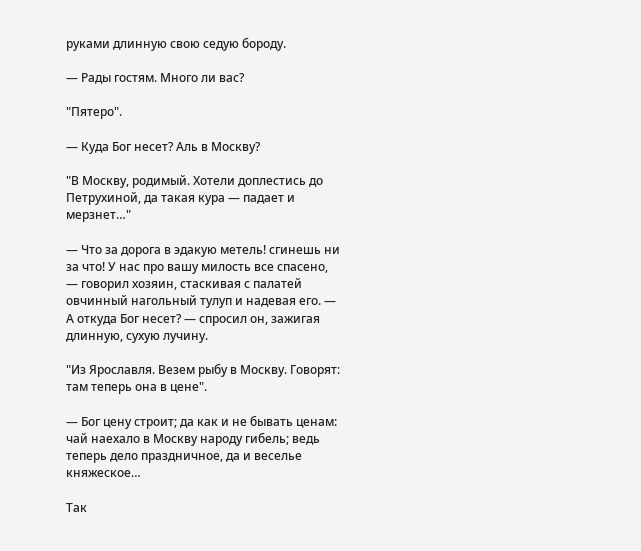руками длинную свою седую бороду.

— Рады гостям. Много ли вас?

"Пятеро".

— Куда Бог несет? Аль в Москву?

"В Москву, родимый. Хотели доплестись до Петрухиной, да такая кура — падает и мерзнет…"

— Что за дорога в эдакую метель! сгинешь ни за что! У нас про вашу милость все спасено, — говорил хозяин, стаскивая с палатей овчинный нагольный тулуп и надевая его. — А откуда Бог несет? — спросил он, зажигая длинную, сухую лучину.

"Из Ярославля. Везем рыбу в Москву. Говорят: там теперь она в цене".

— Бог цену строит; да как и не бывать ценам: чай наехало в Москву народу гибель; ведь теперь дело праздничное, да и веселье княжеское…

Так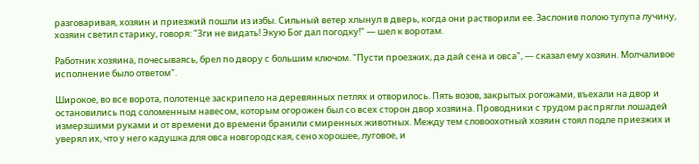разговаривая, хозяин и приезжий пошли из избы. Сильный ветер хлынул в дверь, когда они растворили ее. Заслонив полою тулупа лучину, хозяин светил старику, говоря: "Зги не видать! Экую Бог дал погодку!" — шел к воротам.

Работник хозяина, почесываясь, брел по двору с большим ключом. "Пусти проезжих, да дай сена и овса", — сказал ему хозяин. Молчаливое исполнение было ответом".

Широкое, во все ворота, полотенце заскрипело на деревянных петлях и отворилось. Пять возов, закрытых рогожами, въехали на двор и остановились под соломенным навесом, которым огорожен был со всех сторон двор хозяина. Проводники с трудом распрягли лошадей измерзшими руками и от времени до времени бранили смиренных животных. Между тем словоохотный хозяин стоял подле приезжих и уверял их, что у него кадушка для овса новгородская, сено хорошее, луговое, и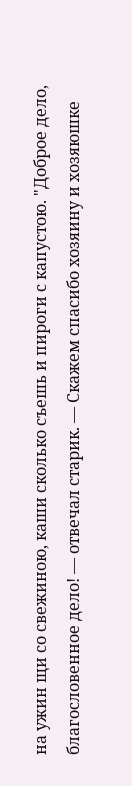на ужин щи со свежиною, каши сколько съешь и пироги с капустою. "Доброе дело, благословенное дело! — отвечал старик. — Скажем спасибо хозяину и хозяюшке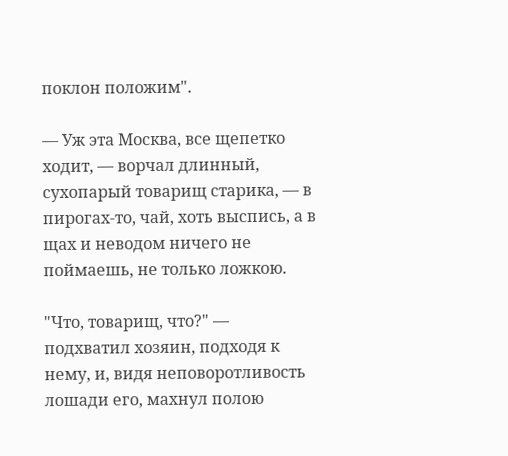поклон положим".

— Уж эта Москва, все щепетко ходит, — ворчал длинный, сухопарый товарищ старика, — в пирогах-то, чай, хоть выспись, а в щах и неводом ничего не поймаешь, не только ложкою.

"Что, товарищ, что?" — подхватил хозяин, подходя к нему, и, видя неповоротливость лошади его, махнул полою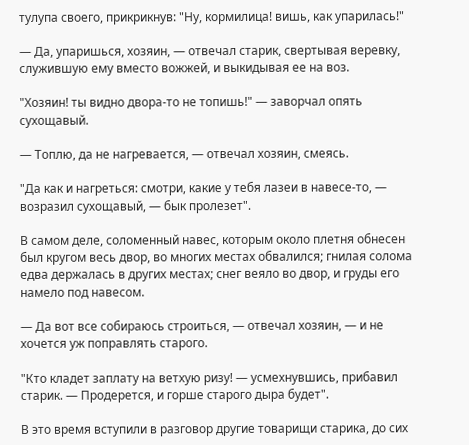тулупа своего, прикрикнув: "Ну, кормилица! вишь, как упарилась!"

— Да, упаришься, хозяин, — отвечал старик, свертывая веревку, служившую ему вместо вожжей, и выкидывая ее на воз.

"Хозяин! ты видно двора-то не топишь!" — заворчал опять сухощавый.

— Топлю, да не нагревается, — отвечал хозяин, смеясь.

"Да как и нагреться: смотри, какие у тебя лазеи в навесе-то, — возразил сухощавый, — бык пролезет".

В самом деле, соломенный навес, которым около плетня обнесен был кругом весь двор, во многих местах обвалился; гнилая солома едва держалась в других местах; снег веяло во двор, и груды его намело под навесом.

— Да вот все собираюсь строиться, — отвечал хозяин, — и не хочется уж поправлять старого.

"Кто кладет заплату на ветхую ризу! — усмехнувшись, прибавил старик. — Продерется, и горше старого дыра будет".

В это время вступили в разговор другие товарищи старика, до сих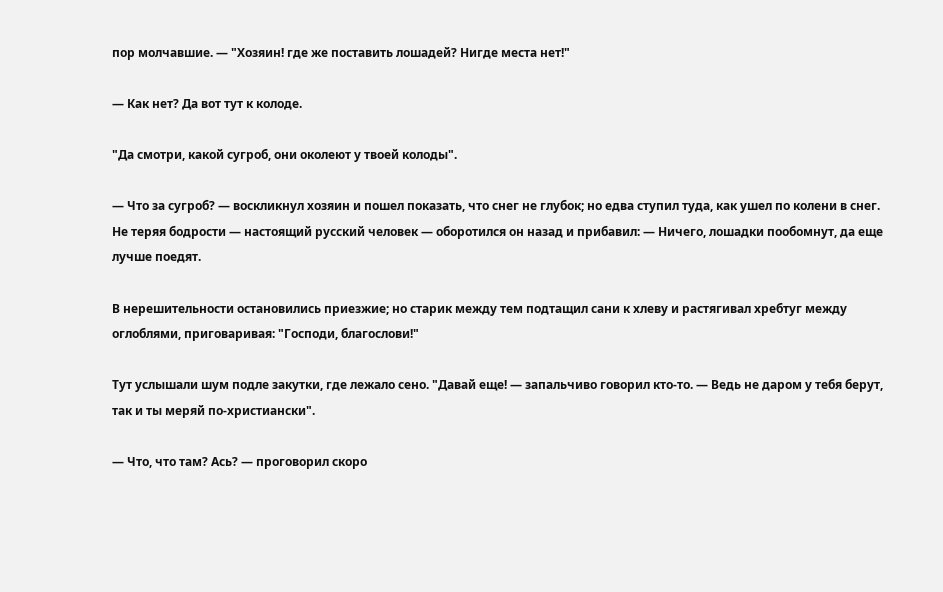пор молчавшие. — "Хозяин! где же поставить лошадей? Нигде места нет!"

— Как нет? Да вот тут к колоде.

"Да смотри, какой сугроб, они околеют у твоей колоды".

— Что за сугроб? — воскликнул хозяин и пошел показать, что снег не глубок; но едва ступил туда, как ушел по колени в снег. Не теряя бодрости — настоящий русский человек — оборотился он назад и прибавил: — Ничего, лошадки пообомнут, да еще лучше поедят.

В нерешительности остановились приезжие; но старик между тем подтащил сани к хлеву и растягивал хребтуг между оглоблями, приговаривая: "Господи, благослови!"

Тут услышали шум подле закутки, где лежало сено. "Давай еще! — запальчиво говорил кто-то. — Ведь не даром у тебя берут, так и ты меряй по-христиански".

— Что, что там? Ась? — проговорил скоро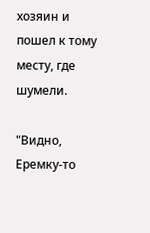хозяин и пошел к тому месту, где шумели.

"Видно, Еремку-то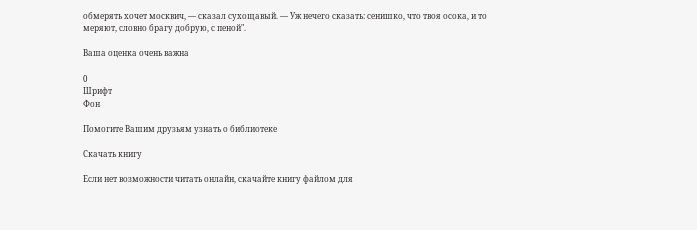обмерять хочет москвич, — сказал сухощавый. — Уж нечего сказать: сенишко, что твоя осока, и то меряют, словно брагу добрую, с пеной".

Ваша оценка очень важна

0
Шрифт
Фон

Помогите Вашим друзьям узнать о библиотеке

Скачать книгу

Если нет возможности читать онлайн, скачайте книгу файлом для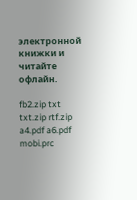электронной книжки и читайте офлайн.

fb2.zip txt txt.zip rtf.zip a4.pdf a6.pdf mobi.prc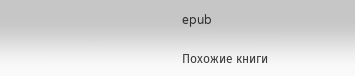epub

Похожие книги